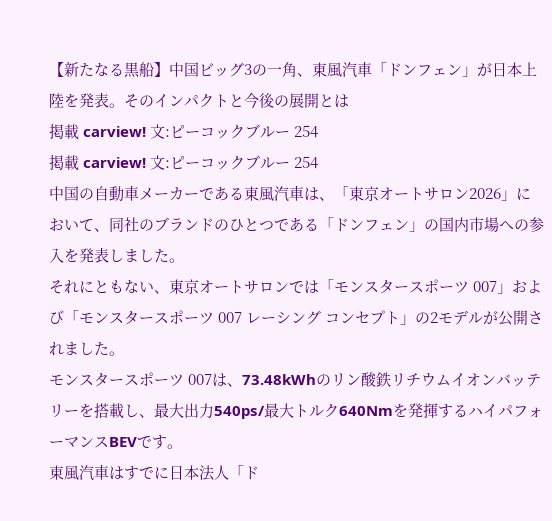【新たなる黒船】中国ビッグ3の一角、東風汽車「ドンフェン」が日本上陸を発表。そのインパクトと今後の展開とは
掲載 carview! 文:ピーコックブルー 254
掲載 carview! 文:ピーコックブルー 254
中国の自動車メーカーである東風汽車は、「東京オートサロン2026」において、同社のブランドのひとつである「ドンフェン」の国内市場への参入を発表しました。
それにともない、東京オートサロンでは「モンスタースポーツ 007」および「モンスタースポーツ 007 レーシング コンセプト」の2モデルが公開されました。
モンスタースポーツ 007は、73.48kWhのリン酸鉄リチウムイオンバッテリーを搭載し、最大出力540ps/最大トルク640Nmを発揮するハイパフォーマンスBEVです。
東風汽車はすでに日本法人「ド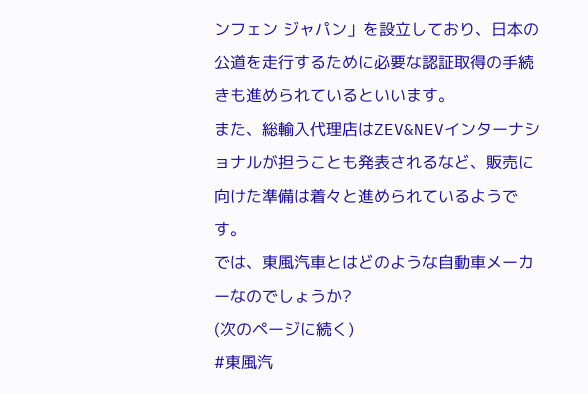ンフェン ジャパン」を設立しており、日本の公道を走行するために必要な認証取得の手続きも進められているといいます。
また、総輸入代理店はZEV&NEVインターナショナルが担うことも発表されるなど、販売に向けた準備は着々と進められているようです。
では、東風汽車とはどのような自動車メーカーなのでしょうか?
(次のページに続く)
#東風汽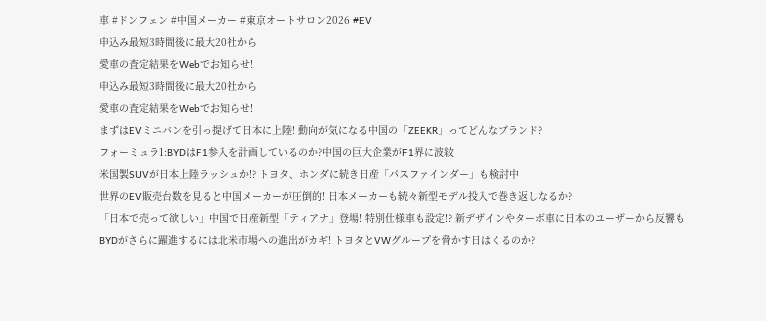車 #ドンフェン #中国メーカー #東京オートサロン2026 #EV
申込み最短3時間後に最大20社から
愛車の査定結果をWebでお知らせ!
申込み最短3時間後に最大20社から
愛車の査定結果をWebでお知らせ!
まずはEVミニバンを引っ提げて日本に上陸! 動向が気になる中国の「ZEEKR」ってどんなブランド?
フォーミュラ1:BYDはF1参入を計画しているのか?中国の巨大企業がF1界に波紋
米国製SUVが日本上陸ラッシュか!? トヨタ、ホンダに続き日産「パスファインダー」も検討中
世界のEV販売台数を見ると中国メーカーが圧倒的! 日本メーカーも続々新型モデル投入で巻き返しなるか?
「日本で売って欲しい」中国で日産新型「ティアナ」登場! 特別仕様車も設定!? 新デザインやターボ車に日本のユーザーから反響も
BYDがさらに躍進するには北米市場への進出がカギ! トヨタとVWグループを脅かす日はくるのか?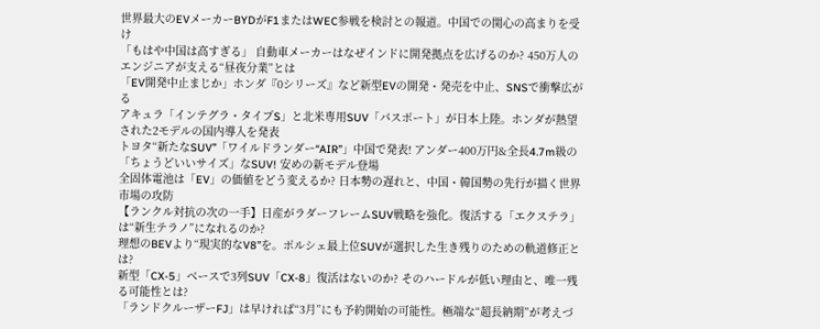世界最大のEVメーカーBYDがF1またはWEC参戦を検討との報道。中国での関心の高まりを受け
「もはや中国は高すぎる」 自動車メーカーはなぜインドに開発拠点を広げるのか? 450万人のエンジニアが支える“昼夜分業”とは
「EV開発中止まじか」ホンダ『0シリーズ』など新型EVの開発・発売を中止、SNSで衝撃広がる
アキュラ「インテグラ・タイプS」と北米専用SUV「パスポート」が日本上陸。ホンダが熱望された2モデルの国内導入を発表
トヨタ“新たなSUV”「ワイルドランダー“AIR”」中国で発表! アンダー400万円&全長4.7m級の「ちょうどいいサイズ」なSUV! 安めの新モデル登場
全固体電池は「EV」の価値をどう変えるか? 日本勢の遅れと、中国・韓国勢の先行が描く世界市場の攻防
【ランクル対抗の次の一手】日産がラダーフレームSUV戦略を強化。復活する「エクステラ」は“新生テラノ”になれるのか?
理想のBEVより“現実的なV8”を。ポルシェ最上位SUVが選択した生き残りのための軌道修正とは?
新型「CX-5」ベースで3列SUV「CX-8」復活はないのか? そのハードルが低い理由と、唯一残る可能性とは?
「ランドクルーザーFJ」は早ければ“3月”にも予約開始の可能性。極端な“超長納期”が考えづ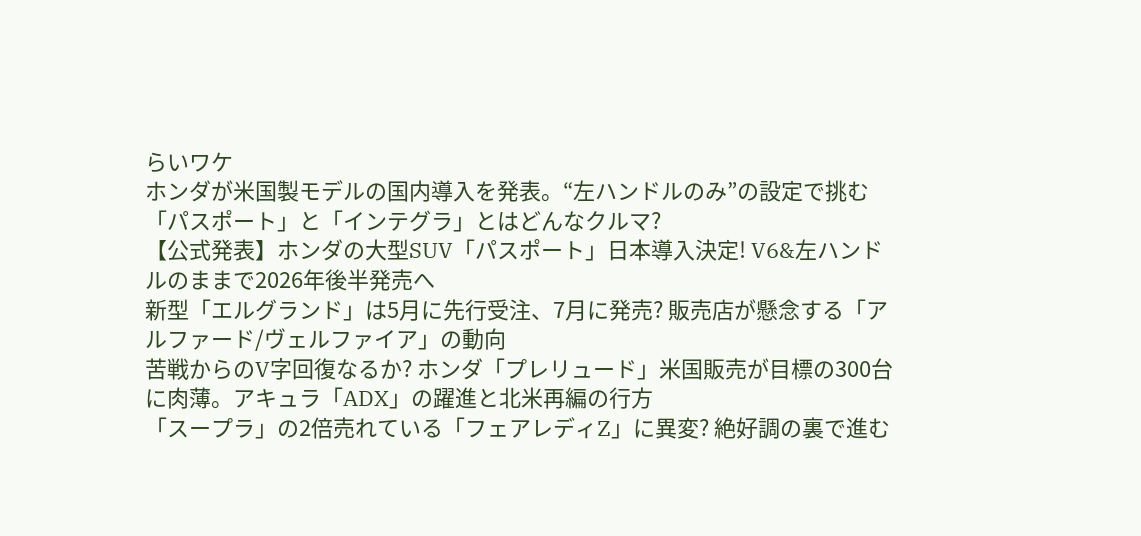らいワケ
ホンダが米国製モデルの国内導入を発表。“左ハンドルのみ”の設定で挑む「パスポート」と「インテグラ」とはどんなクルマ?
【公式発表】ホンダの大型SUV「パスポート」日本導入決定! V6&左ハンドルのままで2026年後半発売へ
新型「エルグランド」は5月に先行受注、7月に発売? 販売店が懸念する「アルファード/ヴェルファイア」の動向
苦戦からのV字回復なるか? ホンダ「プレリュード」米国販売が目標の300台に肉薄。アキュラ「ADX」の躍進と北米再編の行方
「スープラ」の2倍売れている「フェアレディZ」に異変? 絶好調の裏で進む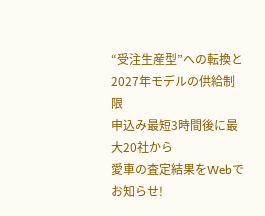“受注生産型”への転換と2027年モデルの供給制限
申込み最短3時間後に最大20社から
愛車の査定結果をWebでお知らせ!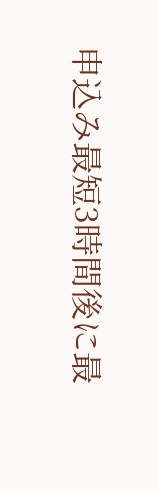申込み最短3時間後に最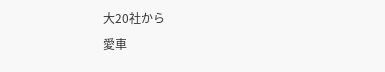大20社から
愛車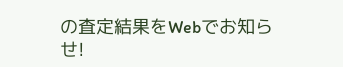の査定結果をWebでお知らせ!